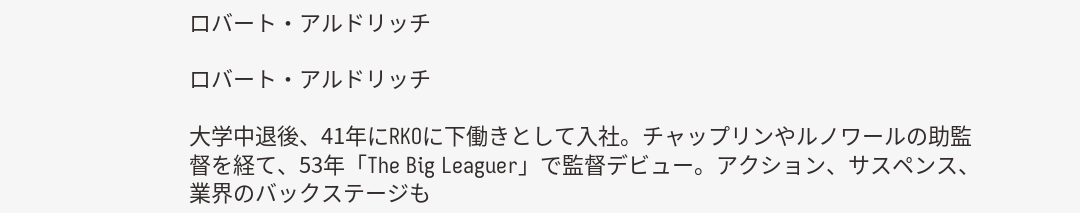ロバート・アルドリッチ

ロバート・アルドリッチ

大学中退後、41年にRKOに下働きとして入社。チャップリンやルノワールの助監督を経て、53年「The Big Leaguer」で監督デビュー。アクション、サスペンス、業界のバックステージも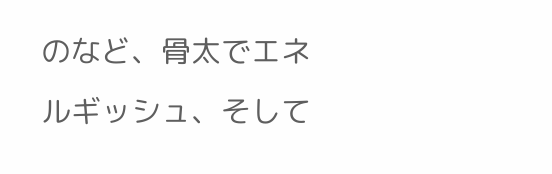のなど、骨太でエネルギッシュ、そして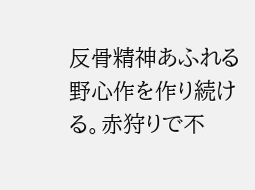反骨精神あふれる野心作を作り続ける。赤狩りで不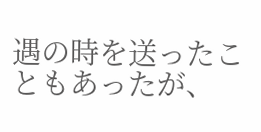遇の時を送ったこともあったが、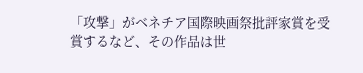「攻撃」がベネチア国際映画祭批評家賞を受賞するなど、その作品は世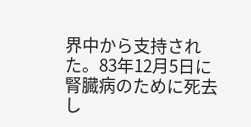界中から支持された。83年12月5日に腎臓病のために死去し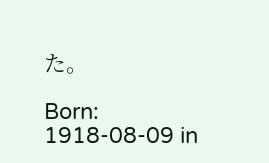た。

Born: 1918-08-09 in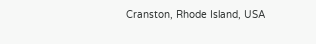Cranston, Rhode Island, USA